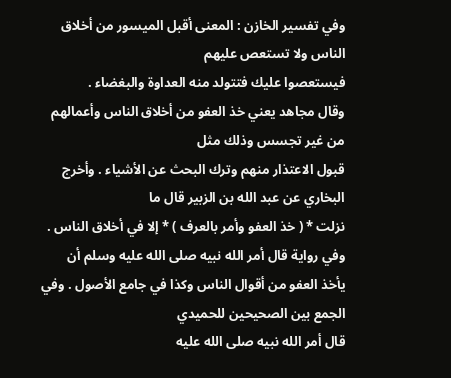وفي تفسير الخازن : المعنى أقبل الميسور من أخلاق الناس ولا تستعص عليهم
فيستعصوا عليك فتتولد منه العداوة والبغضاء .
وقال مجاهد يعني خذ العفو من أخلاق الناس وأعمالهم من غير تجسس وذلك مثل
قبول الاعتذار منهم وترك البحث عن الأشياء . وأخرج البخاري عن عبد الله بن الزبير قال ما
نزلت * ( خذ العفو وأمر بالعرف ) * إلا في أخلاق الناس . وفي رواية قال أمر الله نبيه صلى الله عليه وسلم أن
يأخذ العفو من أقوال الناس وكذا في جامع الأصول . وفي الجمع بين الصحيحين للحميدي
قال أمر الله نبيه صلى الله عليه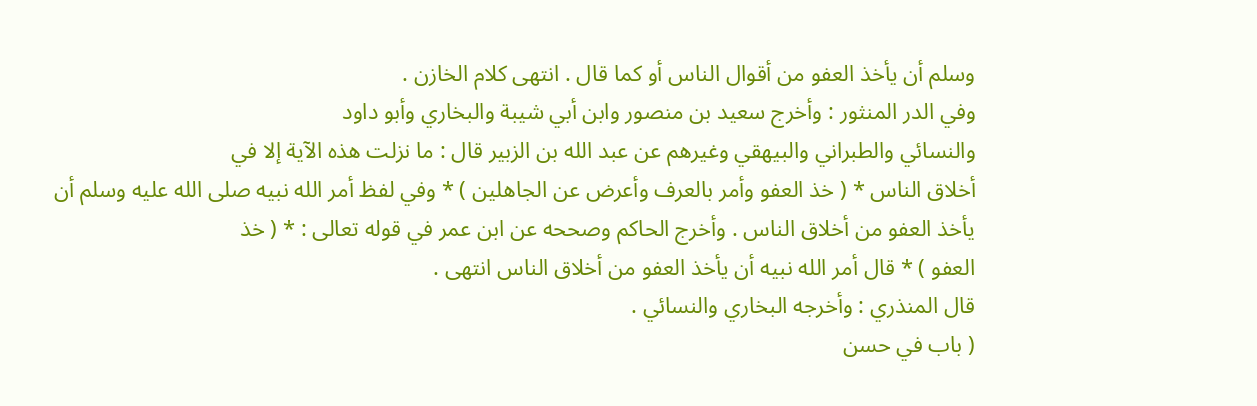وسلم أن يأخذ العفو من أقوال الناس أو كما قال . انتهى كلام الخازن .
وفي الدر المنثور : وأخرج سعيد بن منصور وابن أبي شيبة والبخاري وأبو داود
والنسائي والطبراني والبيهقي وغيرهم عن عبد الله بن الزبير قال : ما نزلت هذه الآية إلا في
أخلاق الناس * ( خذ العفو وأمر بالعرف وأعرض عن الجاهلين ) * وفي لفظ أمر الله نبيه صلى الله عليه وسلم أن
يأخذ العفو من أخلاق الناس . وأخرج الحاكم وصححه عن ابن عمر في قوله تعالى : * ( خذ
العفو ) * قال أمر الله نبيه أن يأخذ العفو من أخلاق الناس انتهى .
قال المنذري : وأخرجه البخاري والنسائي .
( باب في حسن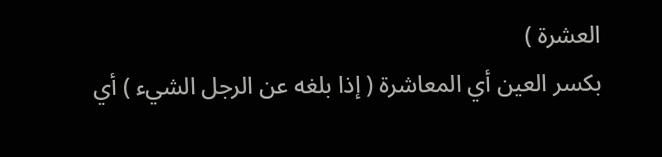العشرة )
بكسر العين أي المعاشرة ( إذا بلغه عن الرجل الشيء ) أي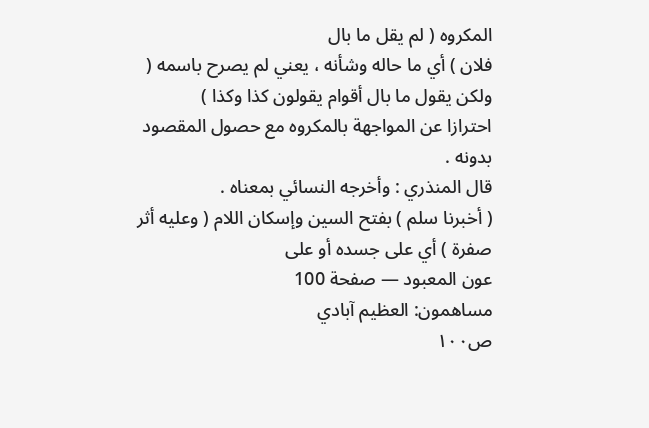المكروه ( لم يقل ما بال
فلان ) أي ما حاله وشأنه ، يعني لم يصرح باسمه ( ولكن يقول ما بال أقوام يقولون كذا وكذا )
احترازا عن المواجهة بالمكروه مع حصول المقصود بدونه .
قال المنذري : وأخرجه النسائي بمعناه .
( أخبرنا سلم ) بفتح السين وإسكان اللام ( وعليه أثر صفرة ) أي على جسده أو على
عون المعبود — صفحة 100
مساهمون: العظيم آبادي
ص١٠٠